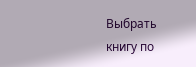Выбрать книгу по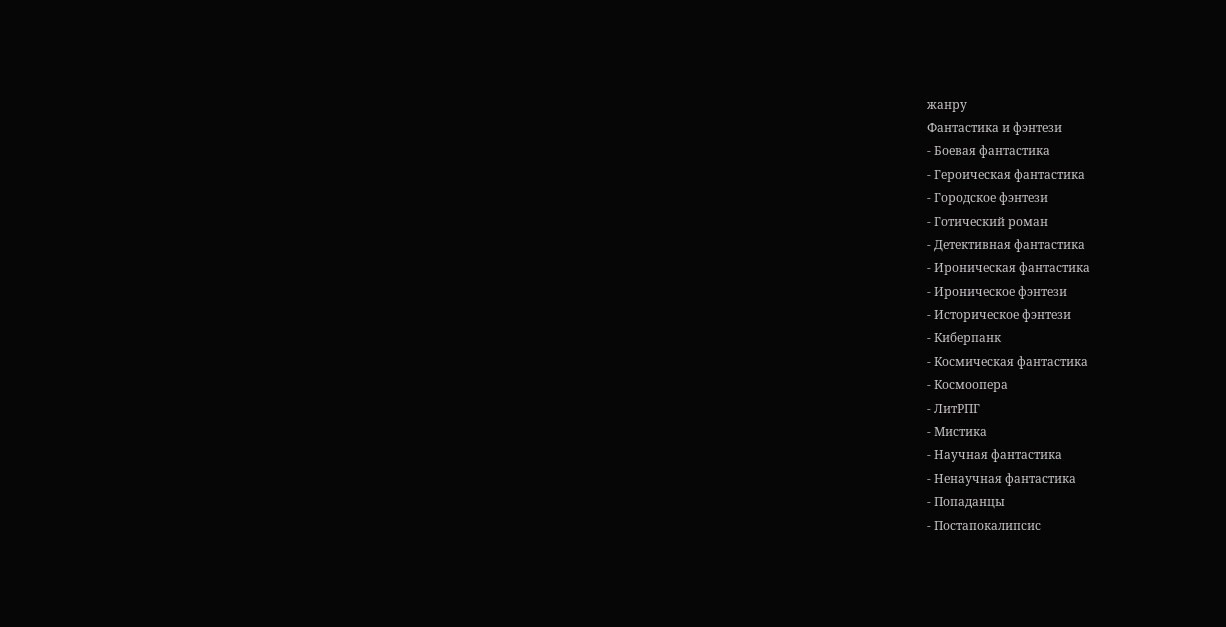жанру
Фантастика и фэнтези
- Боевая фантастика
- Героическая фантастика
- Городское фэнтези
- Готический роман
- Детективная фантастика
- Ироническая фантастика
- Ироническое фэнтези
- Историческое фэнтези
- Киберпанк
- Космическая фантастика
- Космоопера
- ЛитРПГ
- Мистика
- Научная фантастика
- Ненаучная фантастика
- Попаданцы
- Постапокалипсис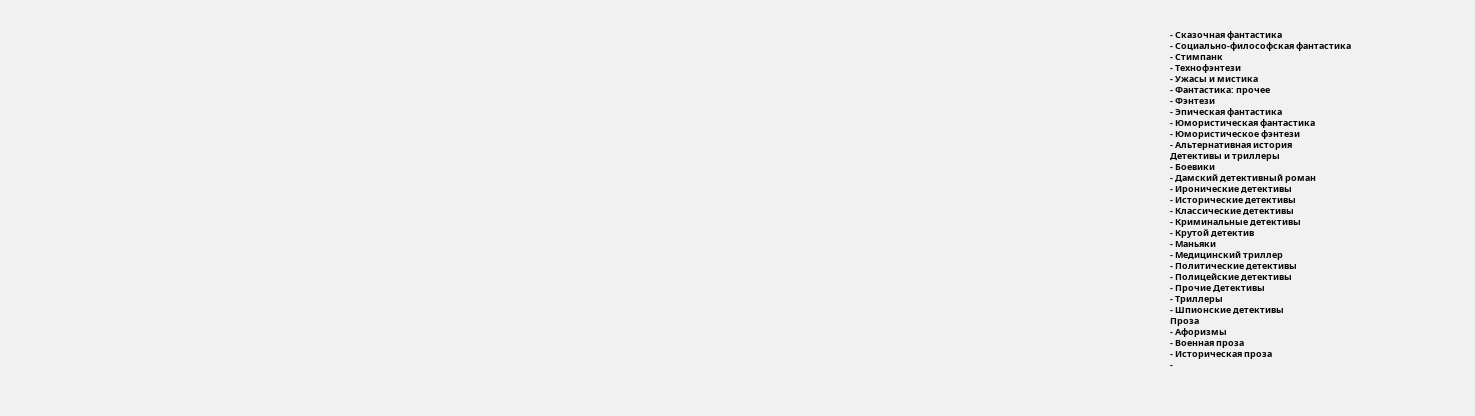- Сказочная фантастика
- Социально-философская фантастика
- Стимпанк
- Технофэнтези
- Ужасы и мистика
- Фантастика: прочее
- Фэнтези
- Эпическая фантастика
- Юмористическая фантастика
- Юмористическое фэнтези
- Альтернативная история
Детективы и триллеры
- Боевики
- Дамский детективный роман
- Иронические детективы
- Исторические детективы
- Классические детективы
- Криминальные детективы
- Крутой детектив
- Маньяки
- Медицинский триллер
- Политические детективы
- Полицейские детективы
- Прочие Детективы
- Триллеры
- Шпионские детективы
Проза
- Афоризмы
- Военная проза
- Историческая проза
-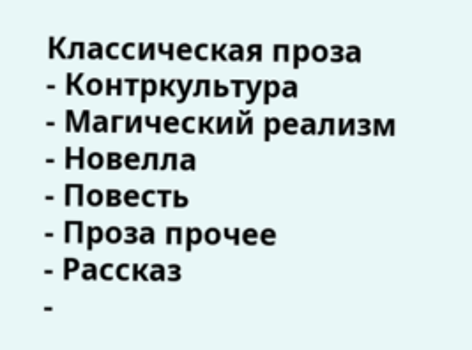Классическая проза
- Контркультура
- Магический реализм
- Новелла
- Повесть
- Проза прочее
- Рассказ
-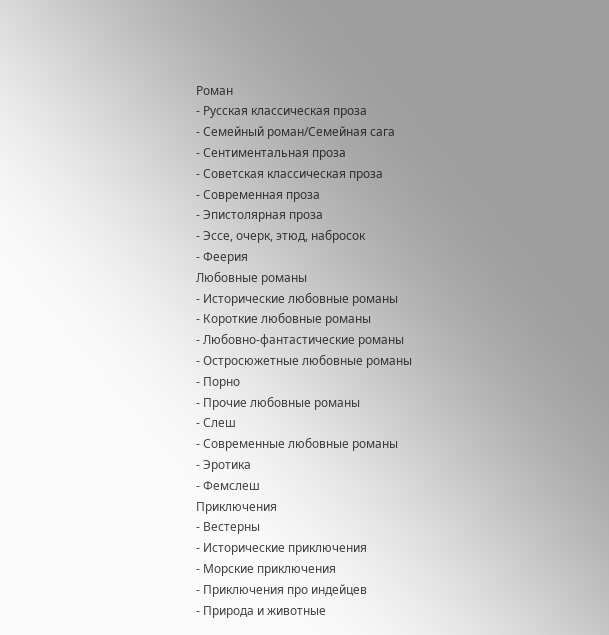Роман
- Русская классическая проза
- Семейный роман/Семейная сага
- Сентиментальная проза
- Советская классическая проза
- Современная проза
- Эпистолярная проза
- Эссе, очерк, этюд, набросок
- Феерия
Любовные романы
- Исторические любовные романы
- Короткие любовные романы
- Любовно-фантастические романы
- Остросюжетные любовные романы
- Порно
- Прочие любовные романы
- Слеш
- Современные любовные романы
- Эротика
- Фемслеш
Приключения
- Вестерны
- Исторические приключения
- Морские приключения
- Приключения про индейцев
- Природа и животные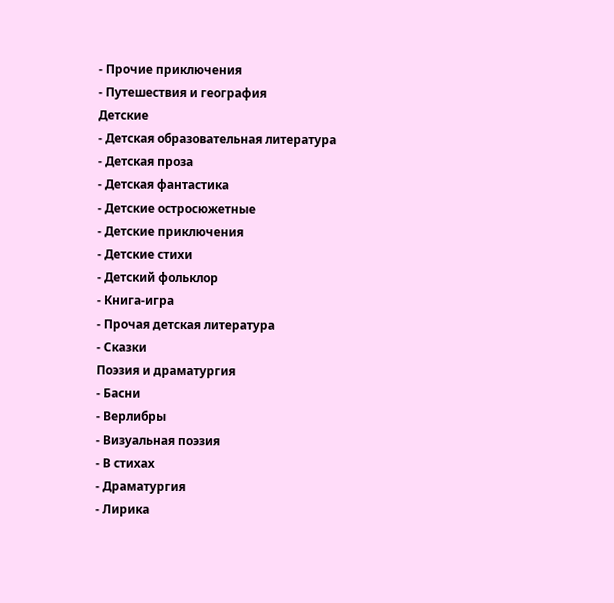- Прочие приключения
- Путешествия и география
Детские
- Детская образовательная литература
- Детская проза
- Детская фантастика
- Детские остросюжетные
- Детские приключения
- Детские стихи
- Детский фольклор
- Книга-игра
- Прочая детская литература
- Сказки
Поэзия и драматургия
- Басни
- Верлибры
- Визуальная поэзия
- В стихах
- Драматургия
- Лирика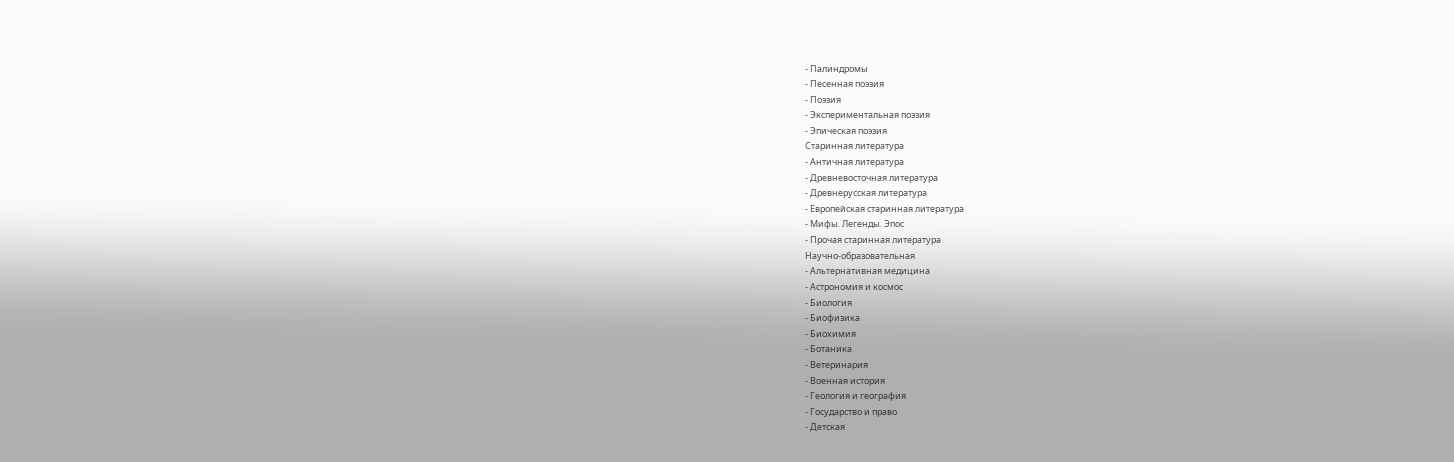- Палиндромы
- Песенная поэзия
- Поэзия
- Экспериментальная поэзия
- Эпическая поэзия
Старинная литература
- Античная литература
- Древневосточная литература
- Древнерусская литература
- Европейская старинная литература
- Мифы. Легенды. Эпос
- Прочая старинная литература
Научно-образовательная
- Альтернативная медицина
- Астрономия и космос
- Биология
- Биофизика
- Биохимия
- Ботаника
- Ветеринария
- Военная история
- Геология и география
- Государство и право
- Детская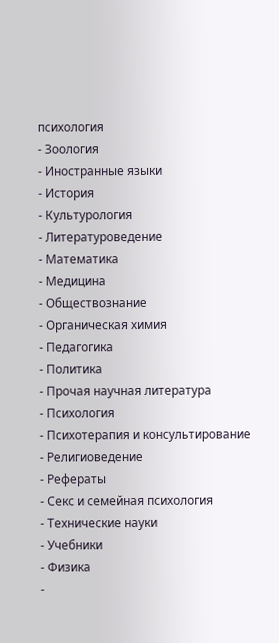психология
- Зоология
- Иностранные языки
- История
- Культурология
- Литературоведение
- Математика
- Медицина
- Обществознание
- Органическая химия
- Педагогика
- Политика
- Прочая научная литература
- Психология
- Психотерапия и консультирование
- Религиоведение
- Рефераты
- Секс и семейная психология
- Технические науки
- Учебники
- Физика
-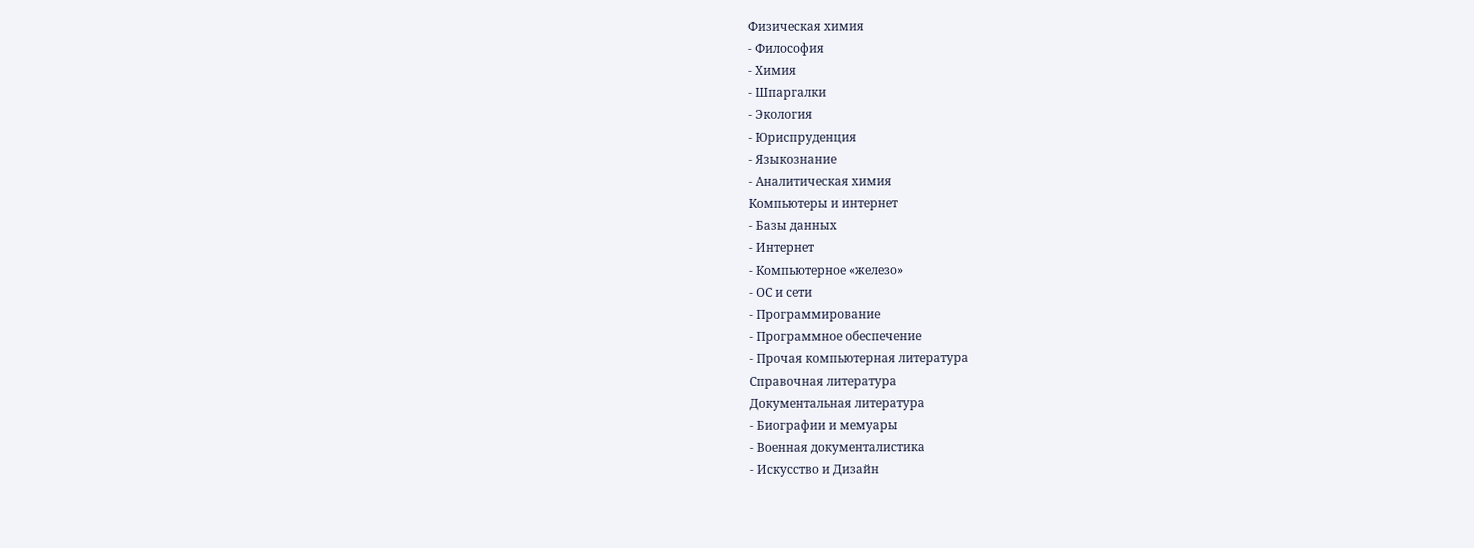Физическая химия
- Философия
- Химия
- Шпаргалки
- Экология
- Юриспруденция
- Языкознание
- Аналитическая химия
Компьютеры и интернет
- Базы данных
- Интернет
- Компьютерное «железо»
- ОС и сети
- Программирование
- Программное обеспечение
- Прочая компьютерная литература
Справочная литература
Документальная литература
- Биографии и мемуары
- Военная документалистика
- Искусство и Дизайн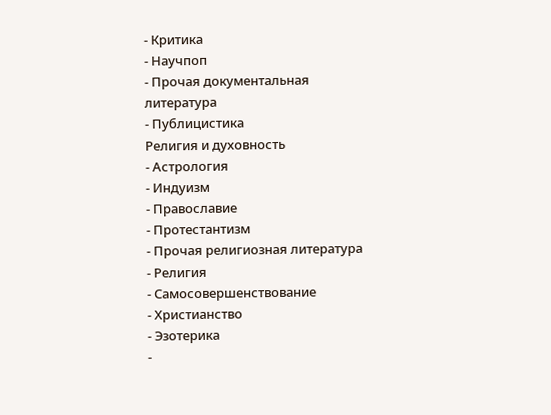- Критика
- Научпоп
- Прочая документальная литература
- Публицистика
Религия и духовность
- Астрология
- Индуизм
- Православие
- Протестантизм
- Прочая религиозная литература
- Религия
- Самосовершенствование
- Христианство
- Эзотерика
-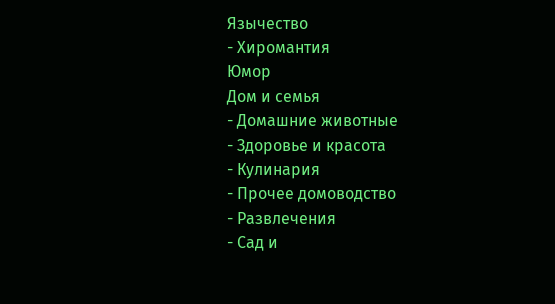Язычество
- Хиромантия
Юмор
Дом и семья
- Домашние животные
- Здоровье и красота
- Кулинария
- Прочее домоводство
- Развлечения
- Сад и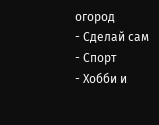огород
- Сделай сам
- Спорт
- Хобби и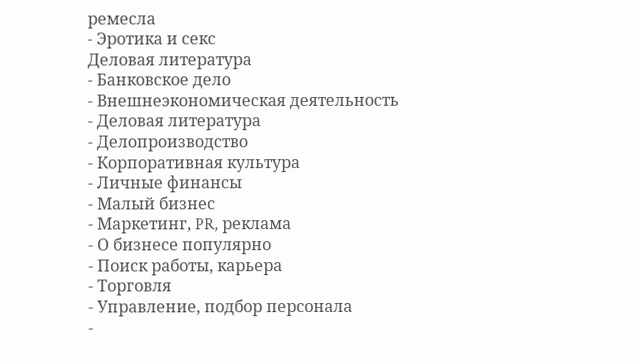ремесла
- Эротика и секс
Деловая литература
- Банковское дело
- Внешнеэкономическая деятельность
- Деловая литература
- Делопроизводство
- Корпоративная культура
- Личные финансы
- Малый бизнес
- Маркетинг, PR, реклама
- О бизнесе популярно
- Поиск работы, карьера
- Торговля
- Управление, подбор персонала
-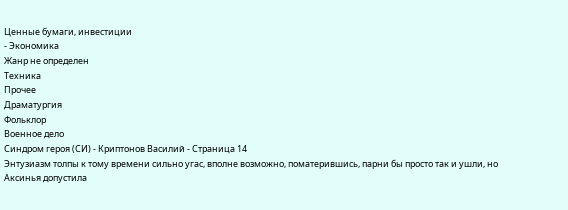Ценные бумаги, инвестиции
- Экономика
Жанр не определен
Техника
Прочее
Драматургия
Фольклор
Военное дело
Синдром героя (СИ) - Криптонов Василий - Страница 14
Энтузиазм толпы к тому времени сильно угас, вполне возможно, поматерившись, парни бы просто так и ушли, но Аксинья допустила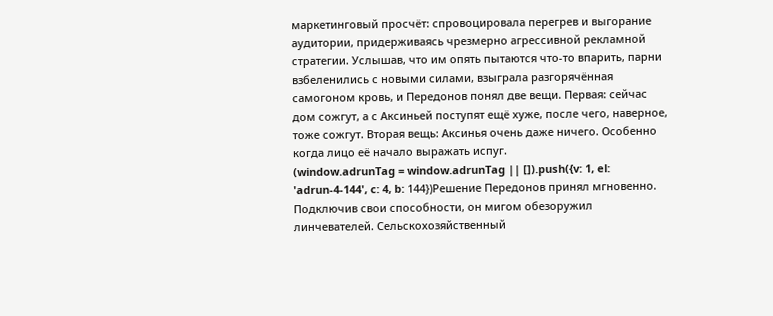маркетинговый просчёт: спровоцировала перегрев и выгорание аудитории, придерживаясь чрезмерно агрессивной рекламной стратегии. Услышав, что им опять пытаются что-то впарить, парни взбеленились с новыми силами, взыграла разгорячённая самогоном кровь, и Передонов понял две вещи. Первая: сейчас дом сожгут, а с Аксиньей поступят ещё хуже, после чего, наверное, тоже сожгут. Вторая вещь: Аксинья очень даже ничего. Особенно когда лицо её начало выражать испуг.
(window.adrunTag = window.adrunTag || []).push({v: 1, el: 'adrun-4-144', c: 4, b: 144})Решение Передонов принял мгновенно. Подключив свои способности, он мигом обезоружил линчевателей. Сельскохозяйственный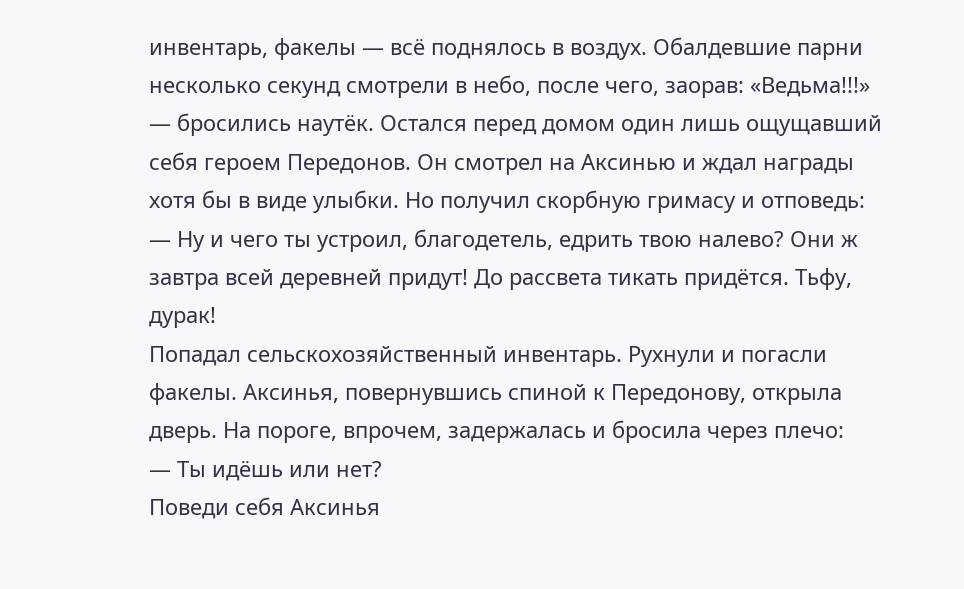инвентарь, факелы — всё поднялось в воздух. Обалдевшие парни несколько секунд смотрели в небо, после чего, заорав: «Ведьма!!!» — бросились наутёк. Остался перед домом один лишь ощущавший себя героем Передонов. Он смотрел на Аксинью и ждал награды хотя бы в виде улыбки. Но получил скорбную гримасу и отповедь:
— Ну и чего ты устроил, благодетель, едрить твою налево? Они ж завтра всей деревней придут! До рассвета тикать придётся. Тьфу, дурак!
Попадал сельскохозяйственный инвентарь. Рухнули и погасли факелы. Аксинья, повернувшись спиной к Передонову, открыла дверь. На пороге, впрочем, задержалась и бросила через плечо:
— Ты идёшь или нет?
Поведи себя Аксинья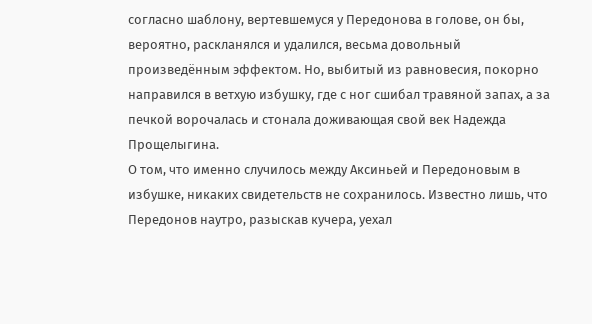согласно шаблону, вертевшемуся у Передонова в голове, он бы, вероятно, раскланялся и удалился, весьма довольный произведённым эффектом. Но, выбитый из равновесия, покорно направился в ветхую избушку, где с ног сшибал травяной запах, а за печкой ворочалась и стонала доживающая свой век Надежда Прощелыгина.
О том, что именно случилось между Аксиньей и Передоновым в избушке, никаких свидетельств не сохранилось. Известно лишь, что Передонов наутро, разыскав кучера, уехал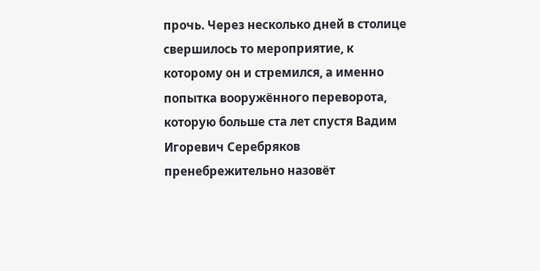прочь. Через несколько дней в столице свершилось то мероприятие, к которому он и стремился, а именно попытка вооружённого переворота, которую больше ста лет спустя Вадим Игоревич Серебряков пренебрежительно назовёт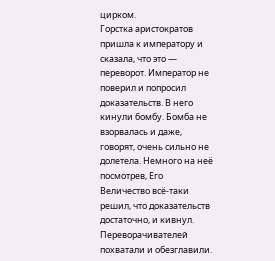цирком.
Горстка аристократов пришла к императору и сказала, что это — переворот. Император не поверил и попросил доказательств. В него кинули бомбу. Бомба не взорвалась и даже, говорят, очень сильно не долетела. Немного на неё посмотрев, Его Величество всё-таки решил, что доказательств достаточно, и кивнул. Переворачивателей похватали и обезглавили.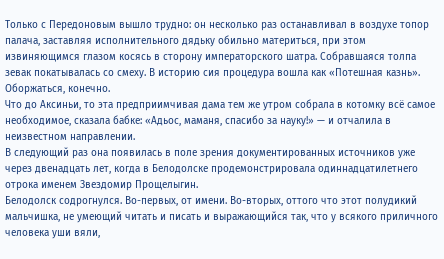Только с Передоновым вышло трудно: он несколько раз останавливал в воздухе топор палача, заставляя исполнительного дядьку обильно материться, при этом извиняющимся глазом косясь в сторону императорского шатра. Собравшаяся толпа зевак покатывалась со смеху. В историю сия процедура вошла как «Потешная казнь». Оборжаться, конечно.
Что до Аксиньи, то эта предприимчивая дама тем же утром собрала в котомку всё самое необходимое, сказала бабке: «Адьос, маманя, спасибо за науку!» — и отчалила в неизвестном направлении.
В следующий раз она появилась в поле зрения документированных источников уже через двенадцать лет, когда в Белодолске продемонстрировала одиннадцатилетнего отрока именем Звездомир Прощелыгин.
Белодолск содрогнулся. Во-первых, от имени. Во-вторых, оттого что этот полудикий мальчишка, не умеющий читать и писать и выражающийся так, что у всякого приличного человека уши вяли,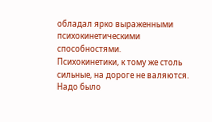обладал ярко выраженными психокинетическими способностями.
Психокинетики, к тому же столь сильные, на дороге не валяются. Надо было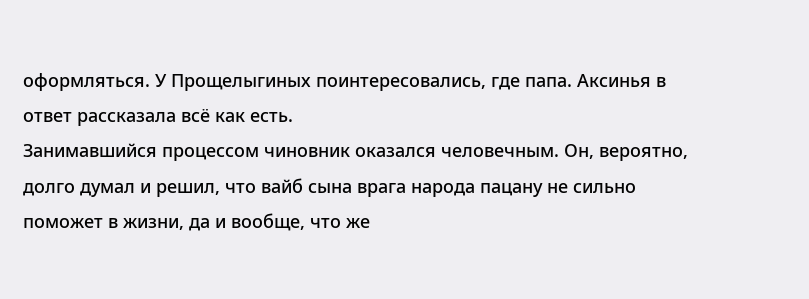оформляться. У Прощелыгиных поинтересовались, где папа. Аксинья в ответ рассказала всё как есть.
Занимавшийся процессом чиновник оказался человечным. Он, вероятно, долго думал и решил, что вайб сына врага народа пацану не сильно поможет в жизни, да и вообще, что же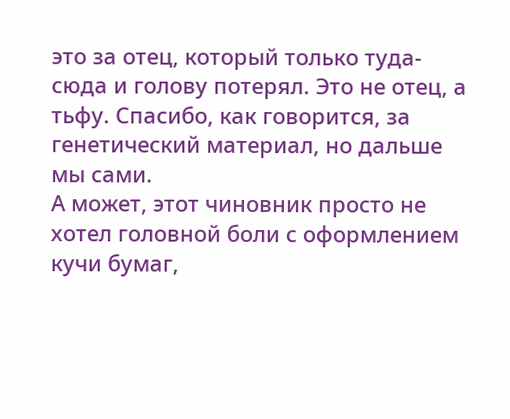это за отец, который только туда-сюда и голову потерял. Это не отец, а тьфу. Спасибо, как говорится, за генетический материал, но дальше мы сами.
А может, этот чиновник просто не хотел головной боли с оформлением кучи бумаг,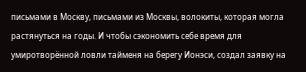письмами в Москву, письмами из Москвы, волокиты, которая могла растянуться на годы. И чтобы сэкономить себе время для умиротворённой ловли тайменя на берегу Ионэси, создал заявку на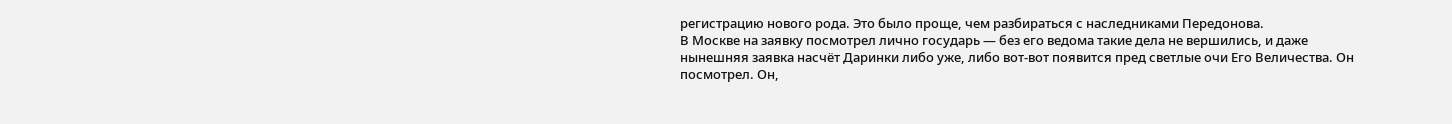регистрацию нового рода. Это было проще, чем разбираться с наследниками Передонова.
В Москве на заявку посмотрел лично государь — без его ведома такие дела не вершились, и даже нынешняя заявка насчёт Даринки либо уже, либо вот-вот появится пред светлые очи Его Величества. Он посмотрел. Он,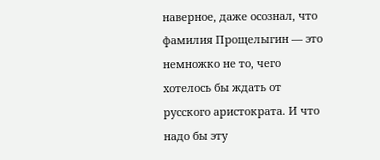наверное, даже осознал, что фамилия Прощелыгин — это немножко не то, чего хотелось бы ждать от русского аристократа. И что надо бы эту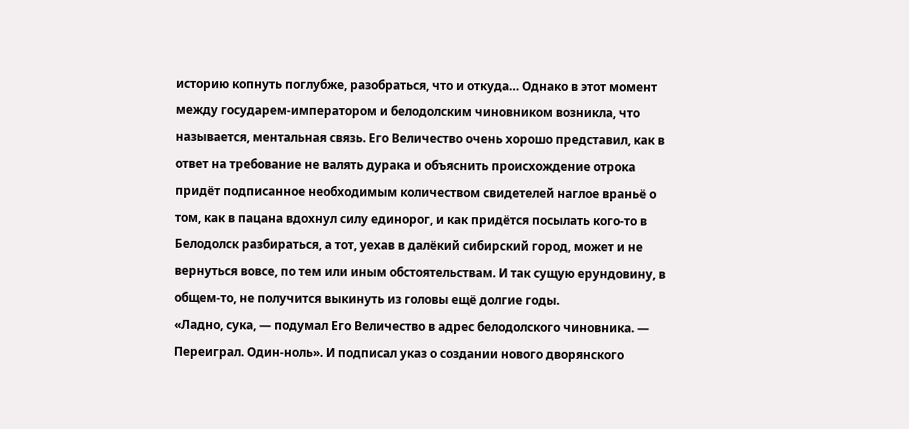историю копнуть поглубже, разобраться, что и откуда… Однако в этот момент между государем-императором и белодолским чиновником возникла, что называется, ментальная связь. Его Величество очень хорошо представил, как в ответ на требование не валять дурака и объяснить происхождение отрока придёт подписанное необходимым количеством свидетелей наглое враньё о том, как в пацана вдохнул силу единорог, и как придётся посылать кого-то в Белодолск разбираться, а тот, уехав в далёкий сибирский город, может и не вернуться вовсе, по тем или иным обстоятельствам. И так сущую ерундовину, в общем-то, не получится выкинуть из головы ещё долгие годы.
«Ладно, сука, — подумал Его Величество в адрес белодолского чиновника. — Переиграл. Один-ноль». И подписал указ о создании нового дворянского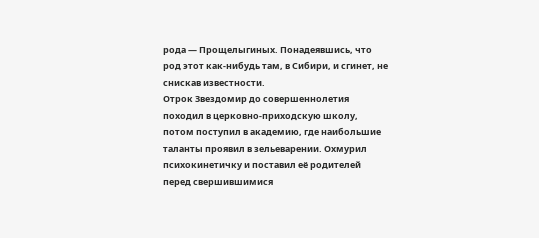рода — Прощелыгиных. Понадеявшись, что род этот как-нибудь там, в Сибири, и сгинет, не снискав известности.
Отрок Звездомир до совершеннолетия походил в церковно-приходскую школу, потом поступил в академию, где наибольшие таланты проявил в зельеварении. Охмурил психокинетичку и поставил её родителей перед свершившимися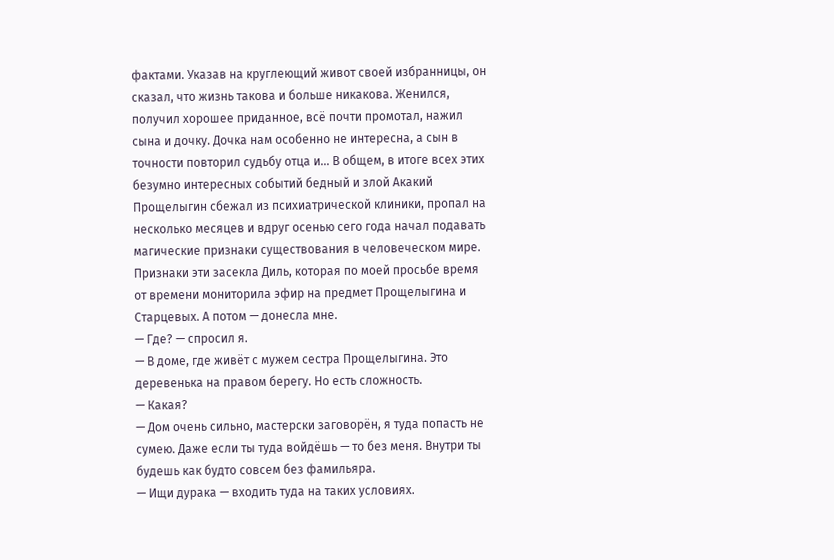фактами. Указав на круглеющий живот своей избранницы, он сказал, что жизнь такова и больше никакова. Женился, получил хорошее приданное, всё почти промотал, нажил сына и дочку. Дочка нам особенно не интересна, а сын в точности повторил судьбу отца и… В общем, в итоге всех этих безумно интересных событий бедный и злой Акакий Прощелыгин сбежал из психиатрической клиники, пропал на несколько месяцев и вдруг осенью сего года начал подавать магические признаки существования в человеческом мире. Признаки эти засекла Диль, которая по моей просьбе время от времени мониторила эфир на предмет Прощелыгина и Старцевых. А потом — донесла мне.
— Где? — спросил я.
— В доме, где живёт с мужем сестра Прощелыгина. Это деревенька на правом берегу. Но есть сложность.
— Какая?
— Дом очень сильно, мастерски заговорён, я туда попасть не сумею. Даже если ты туда войдёшь — то без меня. Внутри ты будешь как будто совсем без фамильяра.
— Ищи дурака — входить туда на таких условиях.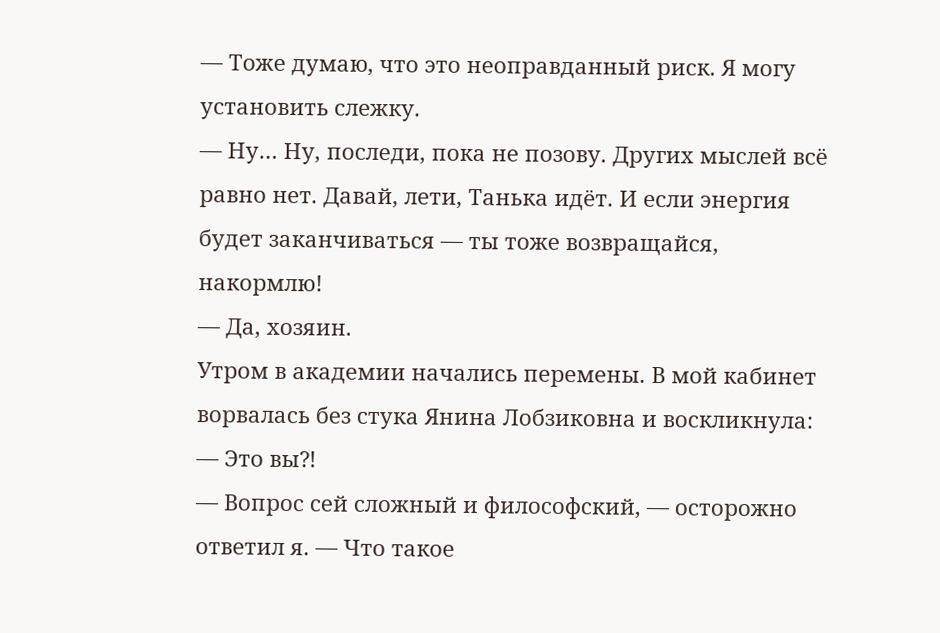— Тоже думаю, что это неоправданный риск. Я могу установить слежку.
— Ну… Ну, последи, пока не позову. Других мыслей всё равно нет. Давай, лети, Танька идёт. И если энергия будет заканчиваться — ты тоже возвращайся, накормлю!
— Да, хозяин.
Утром в академии начались перемены. В мой кабинет ворвалась без стука Янина Лобзиковна и воскликнула:
— Это вы⁈
— Вопрос сей сложный и философский, — осторожно ответил я. — Что такое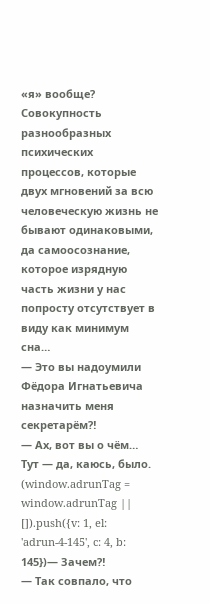«я» вообще? Совокупность разнообразных психических процессов, которые двух мгновений за всю человеческую жизнь не бывают одинаковыми, да самоосознание, которое изрядную часть жизни у нас попросту отсутствует в виду как минимум сна…
— Это вы надоумили Фёдора Игнатьевича назначить меня секретарём⁈
— Ах, вот вы о чём… Тут — да, каюсь, было.
(window.adrunTag = window.adrunTag || []).push({v: 1, el: 'adrun-4-145', c: 4, b: 145})— Зачем⁈
— Так совпало, что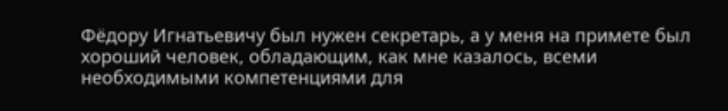Фёдору Игнатьевичу был нужен секретарь, а у меня на примете был хороший человек, обладающим, как мне казалось, всеми необходимыми компетенциями для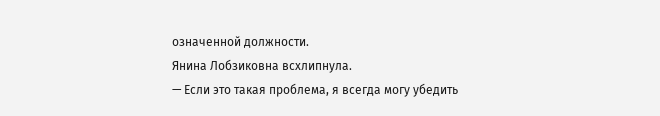означенной должности.
Янина Лобзиковна всхлипнула.
— Если это такая проблема, я всегда могу убедить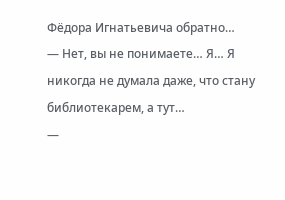Фёдора Игнатьевича обратно…
— Нет, вы не понимаете… Я… Я никогда не думала даже, что стану библиотекарем, а тут…
—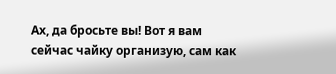Ах, да бросьте вы! Вот я вам сейчас чайку организую, сам как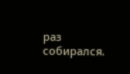раз собирался.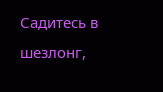Садитесь в шезлонг,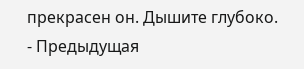прекрасен он. Дышите глубоко.
- Предыдущая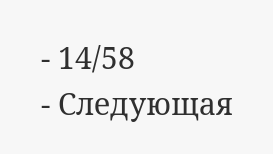- 14/58
- Следующая